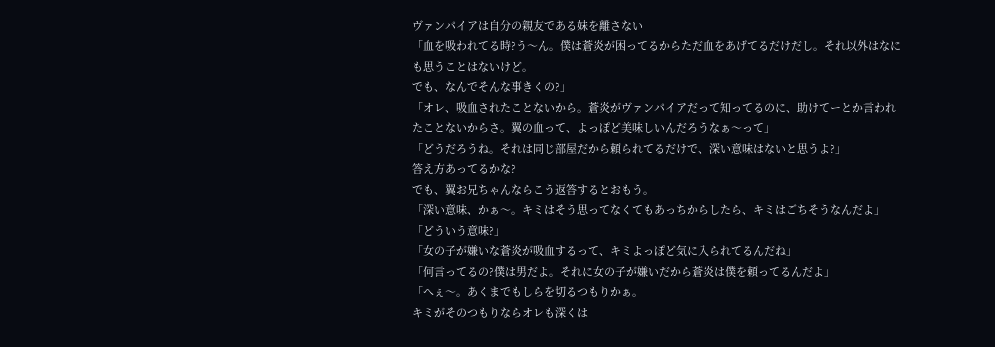ヴァンパイアは自分の親友である妹を離さない
「血を吸われてる時?う〜ん。僕は蒼炎が困ってるからただ血をあげてるだけだし。それ以外はなにも思うことはないけど。
でも、なんでそんな事きくの?」
「オレ、吸血されたことないから。蒼炎がヴァンパイアだって知ってるのに、助けてーとか言われたことないからさ。翼の血って、よっぽど美味しいんだろうなぁ〜って」
「どうだろうね。それは同じ部屋だから頼られてるだけで、深い意味はないと思うよ?」
答え方あってるかな?
でも、翼お兄ちゃんならこう返答するとおもう。
「深い意味、かぁ〜。キミはそう思ってなくてもあっちからしたら、キミはごちそうなんだよ」
「どういう意味?」
「女の子が嫌いな蒼炎が吸血するって、キミよっぽど気に入られてるんだね」
「何言ってるの?僕は男だよ。それに女の子が嫌いだから蒼炎は僕を頼ってるんだよ」
「へぇ〜。あくまでもしらを切るつもりかぁ。
キミがそのつもりならオレも深くは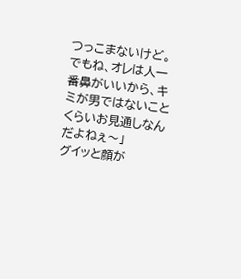つっこまないけど。
でもね、オレは人一番鼻がいいから、キミが男ではないことくらいお見通しなんだよねぇ〜」
グイッと顔が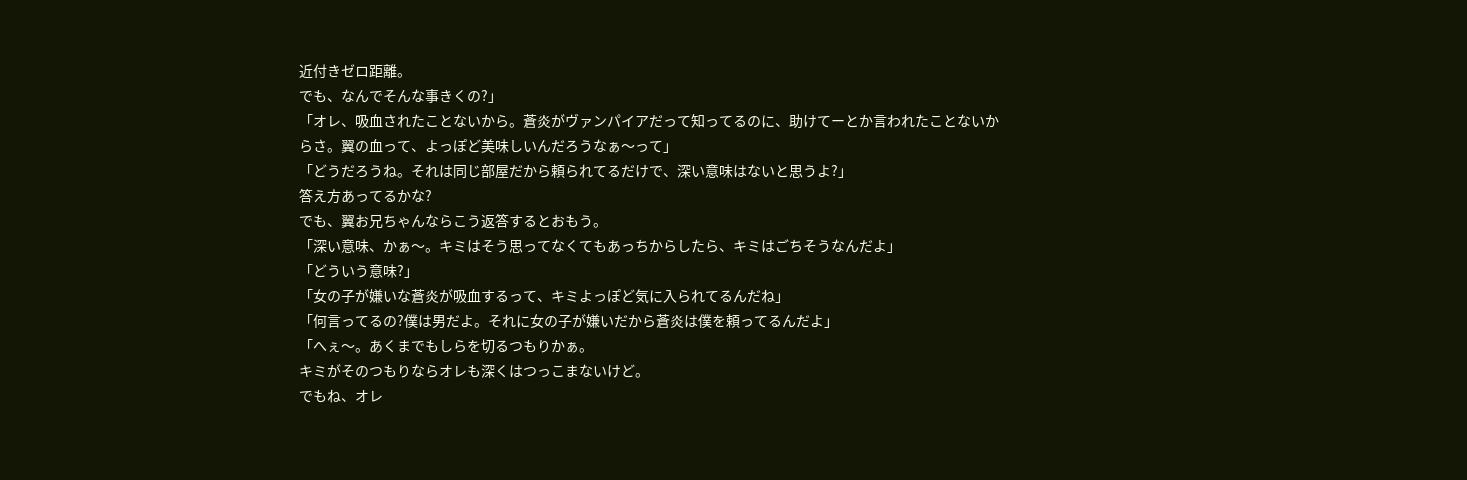近付きゼロ距離。
でも、なんでそんな事きくの?」
「オレ、吸血されたことないから。蒼炎がヴァンパイアだって知ってるのに、助けてーとか言われたことないからさ。翼の血って、よっぽど美味しいんだろうなぁ〜って」
「どうだろうね。それは同じ部屋だから頼られてるだけで、深い意味はないと思うよ?」
答え方あってるかな?
でも、翼お兄ちゃんならこう返答するとおもう。
「深い意味、かぁ〜。キミはそう思ってなくてもあっちからしたら、キミはごちそうなんだよ」
「どういう意味?」
「女の子が嫌いな蒼炎が吸血するって、キミよっぽど気に入られてるんだね」
「何言ってるの?僕は男だよ。それに女の子が嫌いだから蒼炎は僕を頼ってるんだよ」
「へぇ〜。あくまでもしらを切るつもりかぁ。
キミがそのつもりならオレも深くはつっこまないけど。
でもね、オレ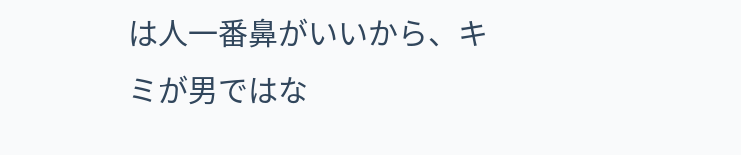は人一番鼻がいいから、キミが男ではな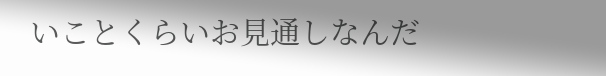いことくらいお見通しなんだ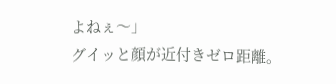よねぇ〜」
グイッと顔が近付きゼロ距離。